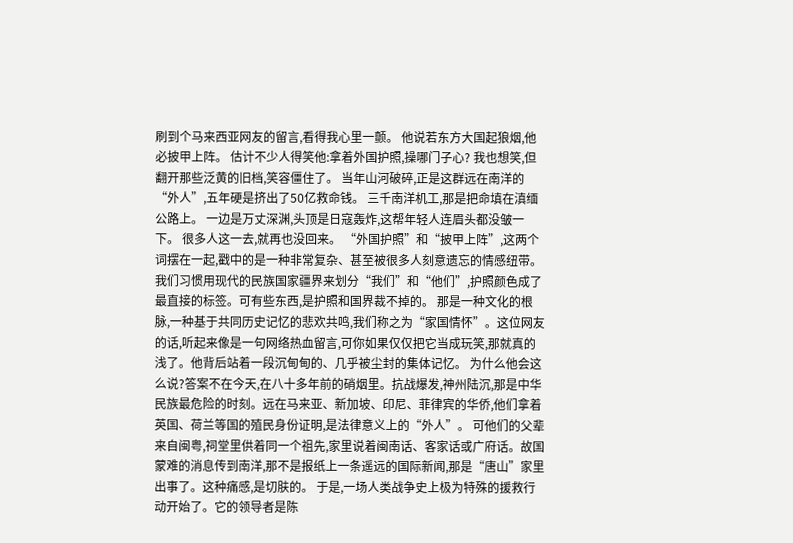刷到个马来西亚网友的留言,看得我心里一颤。 他说若东方大国起狼烟,他必披甲上阵。 估计不少人得笑他:拿着外国护照,操哪门子心? 我也想笑,但翻开那些泛黄的旧档,笑容僵住了。 当年山河破碎,正是这群远在南洋的“外人”,五年硬是挤出了50亿救命钱。 三千南洋机工,那是把命填在滇缅公路上。 一边是万丈深渊,头顶是日寇轰炸,这帮年轻人连眉头都没皱一下。 很多人这一去,就再也没回来。 “外国护照”和“披甲上阵”,这两个词摆在一起,戳中的是一种非常复杂、甚至被很多人刻意遗忘的情感纽带。我们习惯用现代的民族国家疆界来划分“我们”和“他们”,护照颜色成了最直接的标签。可有些东西,是护照和国界裁不掉的。 那是一种文化的根脉,一种基于共同历史记忆的悲欢共鸣,我们称之为“家国情怀”。这位网友的话,听起来像是一句网络热血留言,可你如果仅仅把它当成玩笑,那就真的浅了。他背后站着一段沉甸甸的、几乎被尘封的集体记忆。 为什么他会这么说?答案不在今天,在八十多年前的硝烟里。抗战爆发,神州陆沉,那是中华民族最危险的时刻。远在马来亚、新加坡、印尼、菲律宾的华侨,他们拿着英国、荷兰等国的殖民身份证明,是法律意义上的“外人”。 可他们的父辈来自闽粤,祠堂里供着同一个祖先,家里说着闽南话、客家话或广府话。故国蒙难的消息传到南洋,那不是报纸上一条遥远的国际新闻,那是“唐山”家里出事了。这种痛感,是切肤的。 于是,一场人类战争史上极为特殊的援救行动开始了。它的领导者是陈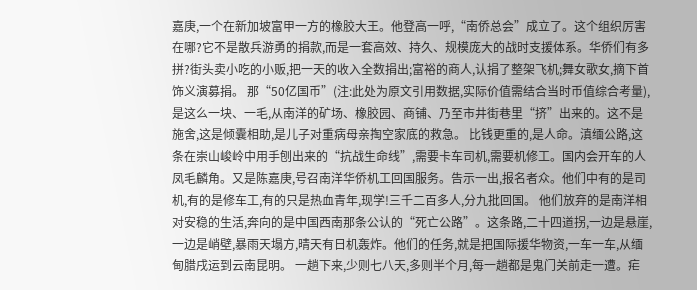嘉庚,一个在新加坡富甲一方的橡胶大王。他登高一呼,“南侨总会”成立了。这个组织厉害在哪?它不是散兵游勇的捐款,而是一套高效、持久、规模庞大的战时支援体系。华侨们有多拼?街头卖小吃的小贩,把一天的收入全数捐出;富裕的商人,认捐了整架飞机;舞女歌女,摘下首饰义演募捐。 那“50亿国币”(注:此处为原文引用数据,实际价值需结合当时币值综合考量),是这么一块、一毛,从南洋的矿场、橡胶园、商铺、乃至市井街巷里“挤”出来的。这不是施舍,这是倾囊相助,是儿子对重病母亲掏空家底的救急。 比钱更重的,是人命。滇缅公路,这条在崇山峻岭中用手刨出来的“抗战生命线”,需要卡车司机,需要机修工。国内会开车的人凤毛麟角。又是陈嘉庚,号召南洋华侨机工回国服务。告示一出,报名者众。他们中有的是司机,有的是修车工,有的只是热血青年,现学!三千二百多人,分九批回国。 他们放弃的是南洋相对安稳的生活,奔向的是中国西南那条公认的“死亡公路”。这条路,二十四道拐,一边是悬崖,一边是峭壁,暴雨天塌方,晴天有日机轰炸。他们的任务,就是把国际援华物资,一车一车,从缅甸腊戌运到云南昆明。 一趟下来,少则七八天,多则半个月,每一趟都是鬼门关前走一遭。疟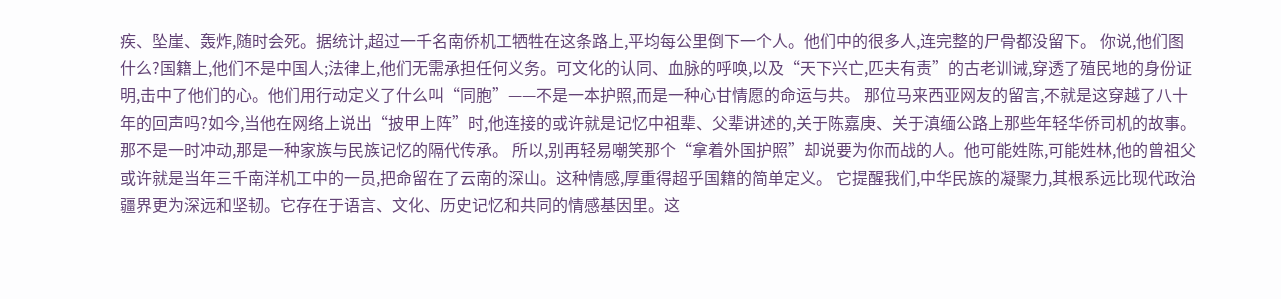疾、坠崖、轰炸,随时会死。据统计,超过一千名南侨机工牺牲在这条路上,平均每公里倒下一个人。他们中的很多人,连完整的尸骨都没留下。 你说,他们图什么?国籍上,他们不是中国人;法律上,他们无需承担任何义务。可文化的认同、血脉的呼唤,以及“天下兴亡,匹夫有责”的古老训诫,穿透了殖民地的身份证明,击中了他们的心。他们用行动定义了什么叫“同胞”——不是一本护照,而是一种心甘情愿的命运与共。 那位马来西亚网友的留言,不就是这穿越了八十年的回声吗?如今,当他在网络上说出“披甲上阵”时,他连接的或许就是记忆中祖辈、父辈讲述的,关于陈嘉庚、关于滇缅公路上那些年轻华侨司机的故事。那不是一时冲动,那是一种家族与民族记忆的隔代传承。 所以,别再轻易嘲笑那个“拿着外国护照”却说要为你而战的人。他可能姓陈,可能姓林,他的曾祖父或许就是当年三千南洋机工中的一员,把命留在了云南的深山。这种情感,厚重得超乎国籍的简单定义。 它提醒我们,中华民族的凝聚力,其根系远比现代政治疆界更为深远和坚韧。它存在于语言、文化、历史记忆和共同的情感基因里。这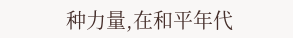种力量,在和平年代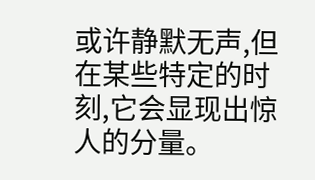或许静默无声,但在某些特定的时刻,它会显现出惊人的分量。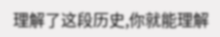理解了这段历史,你就能理解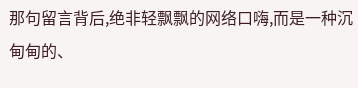那句留言背后,绝非轻飘飘的网络口嗨,而是一种沉甸甸的、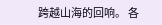跨越山海的回响。 各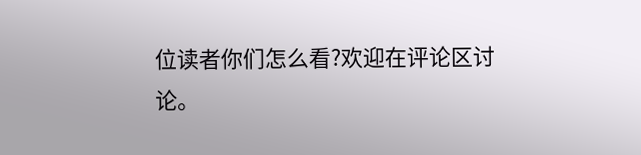位读者你们怎么看?欢迎在评论区讨论。